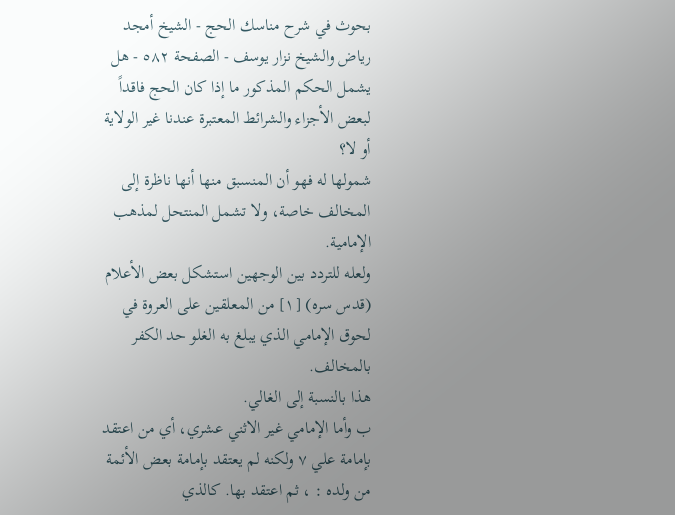بحوث في شرح مناسك الحج - الشيخ أمجد رياض والشيخ نزار يوسف - الصفحة ٥٨٢ - هل يشمل الحكم المذكور ما إذا كان الحج فاقداً لبعض الأجزاء والشرائط المعتبرة عندنا غير الولاية أو لا؟
شمولها له فهو أن المنسبق منها أنها ناظرة إلى المخالف خاصة، ولا تشمل المنتحل لمذهب الإمامية.
ولعله للتردد بين الوجهين استشكل بعض الأعلام (قدس سره) [١] من المعلقين على العروة في لحوق الإمامي الذي يبلغ به الغلو حد الكفر بالمخالف.
هذا بالنسبة إلى الغالي.
ب وأما الإمامي غير الاثني عشري، أي من اعتقد بإمامة علي ٧ ولكنه لم يعتقد بإمامة بعض الأئمة من ولده : ، ثم اعتقد بها. كالذي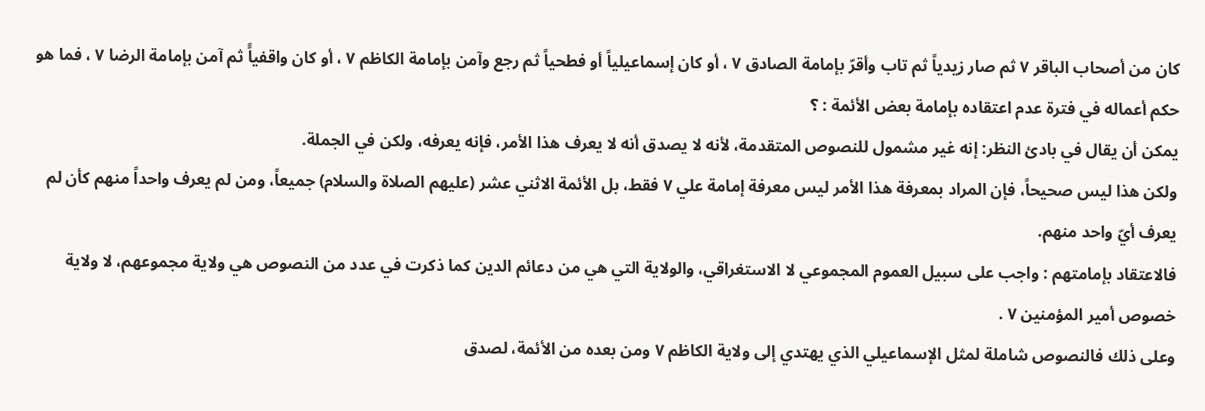كان من أصحاب الباقر ٧ ثم صار زيدياً ثم تاب وأقرّ بإمامة الصادق ٧ ، أو كان إسماعيلياً أو فطحياً ثم رجع وآمن بإمامة الكاظم ٧ ، أو كان واقفياًَ ثم آمن بإمامة الرضا ٧ ، فما هو حكم أعماله في فترة عدم اعتقاده بإمامة بعض الأئمة : ؟
يمكن أن يقال في بادئ النظر: إنه غير مشمول للنصوص المتقدمة، لأنه لا يصدق أنه لا يعرف هذا الأمر، فإنه يعرفه، ولكن في الجملة.
ولكن هذا ليس صحيحاً، فإن المراد بمعرفة هذا الأمر ليس معرفة إمامة علي ٧ فقط، بل الأئمة الاثني عشر (عليهم الصلاة والسلام) جميعاً، ومن لم يعرف واحداً منهم كأن لم يعرف أيّ واحد منهم.
فالاعتقاد بإمامتهم : واجب على سبيل العموم المجموعي لا الاستغراقي، والولاية التي هي من دعائم الدين كما ذكرت في عدد من النصوص هي ولاية مجموعهم، لا ولاية خصوص أمير المؤمنين ٧ .
وعلى ذلك فالنصوص شاملة لمثل الإسماعيلي الذي يهتدي إلى ولاية الكاظم ٧ ومن بعده من الأئمة، لصدق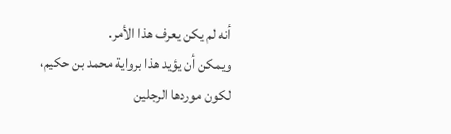أنه لم يكن يعرف هذا الأمر.
ويمكن أن يؤيد هذا برواية محمد بن حكيم، لكون موردها الرجلين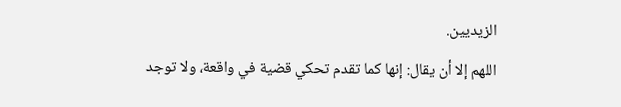الزيديين.
اللهم إلا أن يقال: إنها كما تقدم تحكي قضية في واقعة، ولا توجد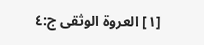[١] العروة الوثقى ج:٤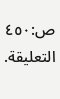ص:٤٥٠ التعليقة.